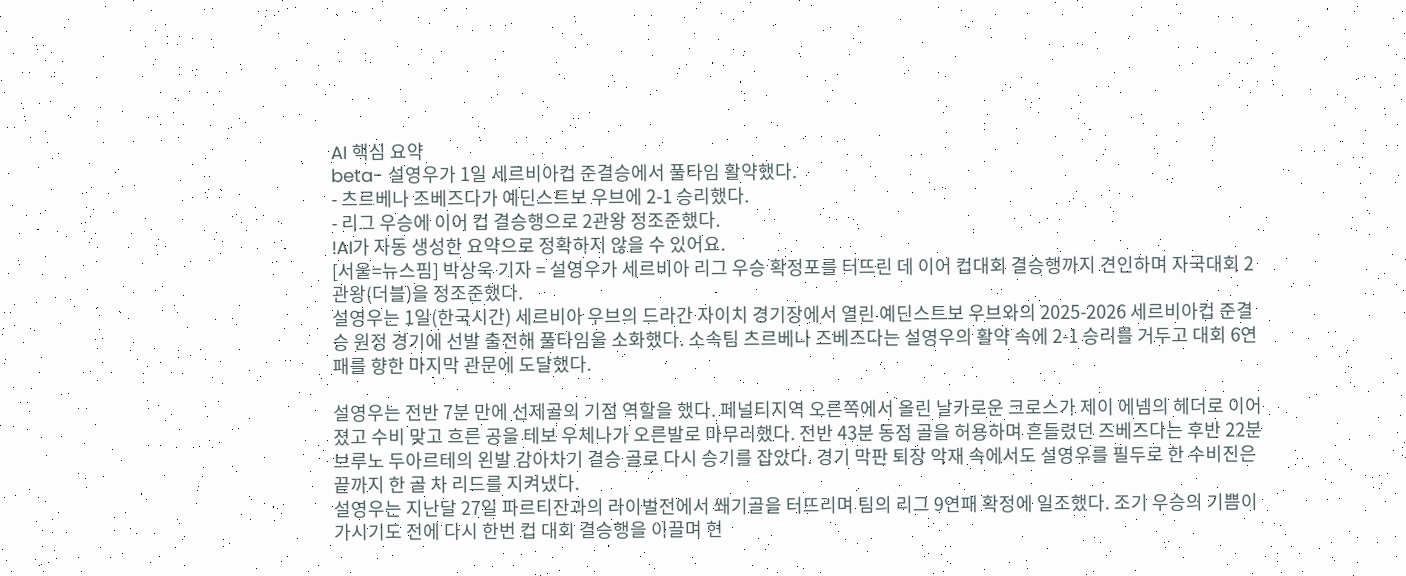AI 핵심 요약
beta- 설영우가 1일 세르비아컵 준결승에서 풀타임 활약했다.
- 츠르베나 즈베즈다가 예딘스트보 우브에 2-1 승리했다.
- 리그 우승에 이어 컵 결승행으로 2관왕 정조준했다.
!AI가 자동 생성한 요약으로 정확하지 않을 수 있어요.
[서울=뉴스핌] 박상욱 기자 = 설영우가 세르비아 리그 우승 확정포를 터뜨린 데 이어 컵대회 결승행까지 견인하며 자국대회 2관왕(더블)을 정조준했다.
설영우는 1일(한국시간) 세르비아 우브의 드라간 자이치 경기장에서 열린 예딘스트보 우브와의 2025-2026 세르비아컵 준결승 원정 경기에 선발 출전해 풀타임을 소화했다. 소속팀 츠르베나 즈베즈다는 설영우의 활약 속에 2-1 승리를 거두고 대회 6연패를 향한 마지막 관문에 도달했다.

설영우는 전반 7분 만에 선제골의 기점 역할을 했다. 페널티지역 오른쪽에서 올린 날카로운 크로스가 제이 에넴의 헤더로 이어졌고 수비 맞고 흐른 공을 테보 우체나가 오른발로 마무리했다. 전반 43분 동점 골을 허용하며 흔들렸던 즈베즈다는 후반 22분 브루노 두아르테의 왼발 감아차기 결승 골로 다시 승기를 잡았다. 경기 막판 퇴장 악재 속에서도 설영우를 필두로 한 수비진은 끝까지 한 골 차 리드를 지켜냈다.
설영우는 지난달 27일 파르티잔과의 라이벌전에서 쐐기골을 터뜨리며 팀의 리그 9연패 확정에 일조했다. 조기 우승의 기쁨이 가시기도 전에 다시 한번 컵 대회 결승행을 이끌며 현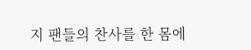지 팬들의 찬사를 한 몸에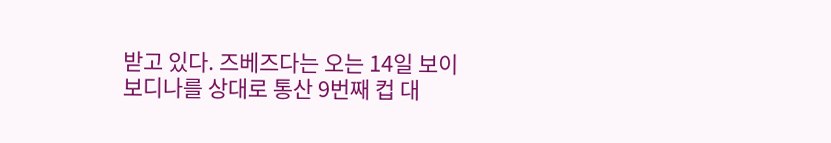받고 있다. 즈베즈다는 오는 14일 보이보디나를 상대로 통산 9번째 컵 대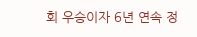회 우승이자 6년 연속 정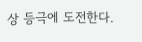상 등극에 도전한다.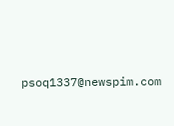psoq1337@newspim.com